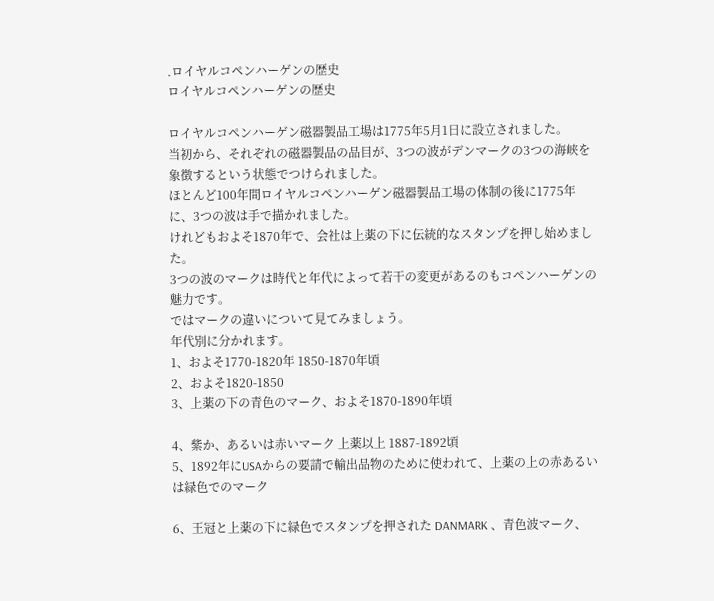.ロイヤルコペンハーゲンの歴史
ロイヤルコペンハーゲンの歴史

ロイヤルコペンハーゲン磁器製品工場は1775年5月1日に設立されました。
当初から、それぞれの磁器製品の品目が、3つの波がデンマークの3つの海峡を象徴するという状態でつけられました。
ほとんど100年間ロイヤルコペンハーゲン磁器製品工場の体制の後に1775年に、3つの波は手で描かれました。
けれどもおよそ1870年で、会社は上薬の下に伝統的なスタンプを押し始めました。
3つの波のマークは時代と年代によって若干の変更があるのもコペンハーゲンの魅力です。
ではマークの違いについて見てみましょう。
年代別に分かれます。
1、およそ1770-1820年 1850-1870年頃
2、およそ1820-1850
3、上薬の下の青色のマーク、およそ1870-1890年頃

4、紫か、あるいは赤いマーク 上薬以上 1887-1892頃
5、1892年にUSAからの要請で輸出品物のために使われて、上薬の上の赤あるいは緑色でのマーク

6、王冠と上薬の下に緑色でスタンプを押された DANMARK 、青色波マーク、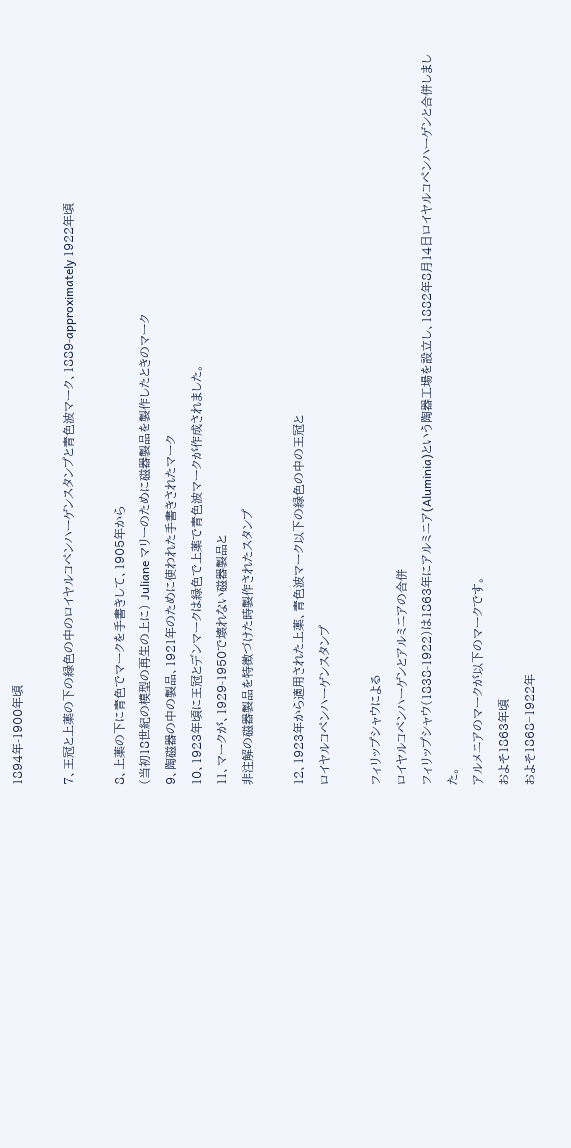1894年-1900年頃

7、王冠と上薬の下の緑色の中のロイヤルコペンハーゲンスタンプと青色波マーク、1889-approximately 1922年頃

8、上薬の下に青色でマークを手書きして、1905年から
(当初18世紀の模型の再生の上に) Juliane マリーのために磁器製品を製作したときのマーク
9、陶磁器の中の製品、1921年のために使われた手書きされたマーク
10、1923年頃に王冠とデンマークは緑色で上薬で青色波マークが作成されました。
11、マークが、1929-1950で壊れない磁器製品と
非注解の磁器製品を特徴づけた時製作されたスタンプ

12、1923年から適用された上薬、青色波マーク以下の緑色の中の王冠と
ロイヤルコペンハーゲンスタンプ

フィリップシャウによる
ロイヤルコペンハーゲンとアルミニアの合併
フィリップシャウ(1838-1922)は1863年にアルミニア(Aluminia)という陶器工場を設立し、1882年8月14日ロイヤルコペンハーゲンと合併しました。
アルメニアのマークが以下のマークです。
およそ1863年頃
およそ1868−1922年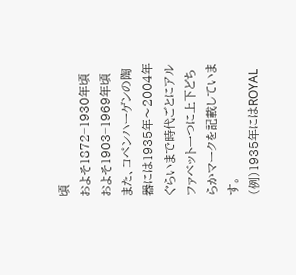頃
およそ1872−1930年頃
およそ1903−1969年頃
また、コペンハーゲンの陶器には1935年〜2004年ぐらいまで時代ごとにアルファベット一つに上下どちらかマークを記載しています。
(例)1935年にはROYAL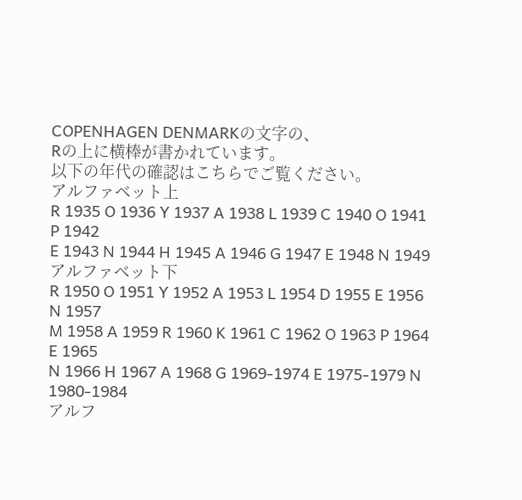COPENHAGEN DENMARKの文字の、
Rの上に横棒が書かれています。
以下の年代の確認はこちらでご覧ください。
アルファベット上
R 1935 O 1936 Y 1937 A 1938 L 1939 C 1940 O 1941 P 1942
E 1943 N 1944 H 1945 A 1946 G 1947 E 1948 N 1949
アルファベット下
R 1950 O 1951 Y 1952 A 1953 L 1954 D 1955 E 1956 N 1957
M 1958 A 1959 R 1960 K 1961 C 1962 O 1963 P 1964 E 1965
N 1966 H 1967 A 1968 G 1969-1974 E 1975-1979 N 1980-1984
アルフ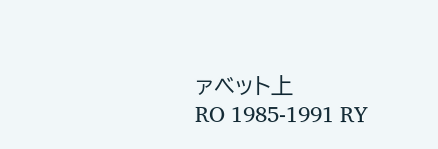ァベット上
RO 1985-1991 RY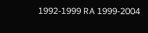1992-1999 RA 1999-2004